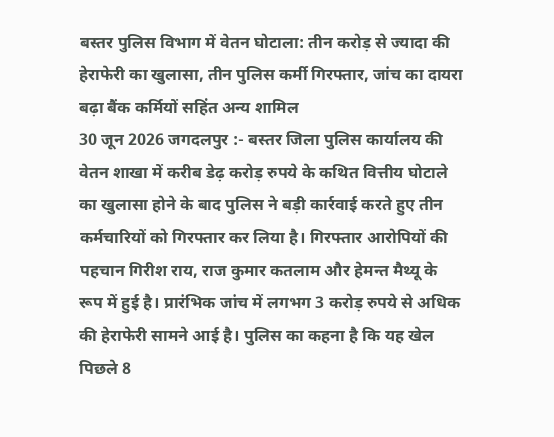बस्तर पुलिस विभाग में वेतन घोटाला: तीन करोड़ से ज्यादा की हेराफेरी का खुलासा, तीन पुलिस कर्मी गिरफ्तार, जांच का दायरा बढ़ा बैंक कर्मियों सहिंत अन्य शामिल
30 जून 2026 जगदलपुर :- बस्तर जिला पुलिस कार्यालय की वेतन शाखा में करीब डेढ़ करोड़ रुपये के कथित वित्तीय घोटाले का खुलासा होने के बाद पुलिस ने बड़ी कार्रवाई करते हुए तीन कर्मचारियों को गिरफ्तार कर लिया है। गिरफ्तार आरोपियों की पहचान गिरीश राय, राज कुमार कतलाम और हेमन्त मैथ्यू के रूप में हुई है। प्रारंभिक जांच में लगभग 3 करोड़ रुपये से अधिक की हेराफेरी सामने आई है। पुलिस का कहना है कि यह खेल पिछले 8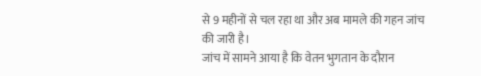से 9 महीनों से चल रहा था और अब मामले की गहन जांच की जारी है।
जांच में सामने आया है कि वेतन भुगतान के दौरान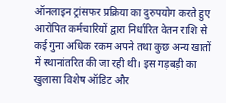ऑनलाइन ट्रांसफर प्रक्रिया का दुरुपयोग करते हुए आरोपित कर्मचारियों द्वारा निर्धारित वेतन राशि से कई गुना अधिक रकम अपने तथा कुछ अन्य खातों में स्थानांतरित की जा रही थी। इस गड़बड़ी का खुलासा विशेष ऑडिट और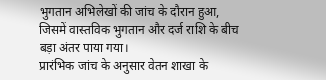भुगतान अभिलेखों की जांच के दौरान हुआ, जिसमें वास्तविक भुगतान और दर्ज राशि के बीच बड़ा अंतर पाया गया।
प्रारंभिक जांच के अनुसार वेतन शाखा के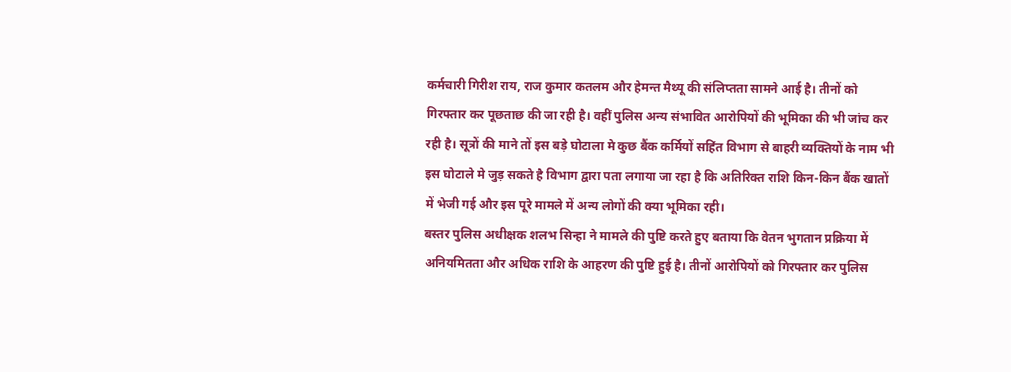कर्मचारी गिरीश राय, राज कुमार कतलम और हेमन्त मैथ्यू की संलिप्तता सामने आई है। तीनों को गिरफ्तार कर पूछताछ की जा रही है। वहीं पुलिस अन्य संभावित आरोपियों की भूमिका की भी जांच कर रही है। सूत्रों की माने तों इस बड़े घोटाला मे कुछ बैंक कर्मियों सहिंत विभाग से बाहरी व्यक्तियों के नाम भी इस घोटाले मे जुड़ सकते है विभाग द्वारा पता लगाया जा रहा है कि अतिरिक्त राशि किन-किन बैंक खातों में भेजी गई और इस पूरे मामले में अन्य लोगों की क्या भूमिका रही।
बस्तर पुलिस अधीक्षक शलभ सिन्हा ने मामले की पुष्टि करते हुए बताया कि वेतन भुगतान प्रक्रिया में अनियमितता और अधिक राशि के आहरण की पुष्टि हुई है। तीनों आरोपियों को गिरफ्तार कर पुलिस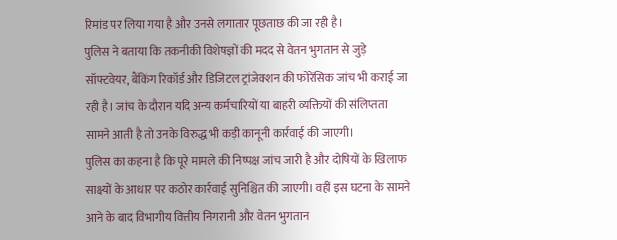रिमांड पर लिया गया है और उनसे लगातार पूछताछ की जा रही है।
पुलिस ने बताया कि तकनीकी विशेषज्ञों की मदद से वेतन भुगतान से जुड़े सॉफ्टवेयर, बैंकिंग रिकॉर्ड और डिजिटल ट्रांजेक्शन की फोरेंसिक जांच भी कराई जा रही है। जांच के दौरान यदि अन्य कर्मचारियों या बाहरी व्यक्तियों की संलिप्तता सामने आती है तो उनके विरुद्ध भी कड़ी कानूनी कार्रवाई की जाएगी।
पुलिस का कहना है कि पूरे मामले की निष्पक्ष जांच जारी है और दोषियों के खिलाफ साक्ष्यों के आधार पर कठोर कार्रवाई सुनिश्चित की जाएगी। वहीं इस घटना के सामने आने के बाद विभागीय वित्तीय निगरानी और वेतन भुगतान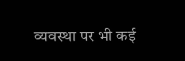व्यवस्था पर भी कई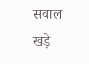सवाल खड़े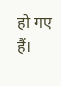हो गए हैं।